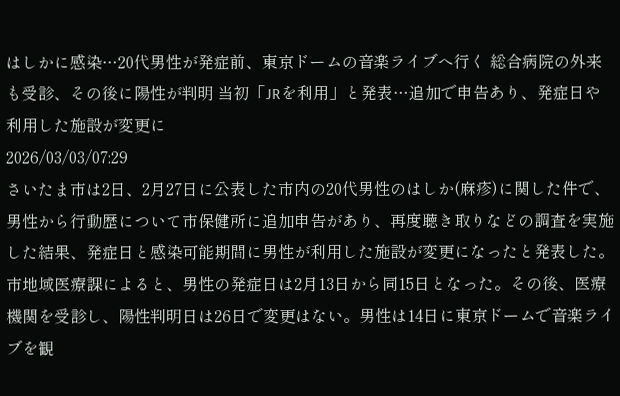はしかに感染…20代男性が発症前、東京ドームの音楽ライブへ行く 総合病院の外来も受診、その後に陽性が判明 当初「JRを利用」と発表…追加で申告あり、発症日や利用した施設が変更に
2026/03/03/07:29
さいたま市は2日、2月27日に公表した市内の20代男性のはしか(麻疹)に関した件で、男性から行動歴について市保健所に追加申告があり、再度聴き取りなどの調査を実施した結果、発症日と感染可能期間に男性が利用した施設が変更になったと発表した。
市地域医療課によると、男性の発症日は2月13日から同15日となった。その後、医療機関を受診し、陽性判明日は26日で変更はない。男性は14日に東京ドームで音楽ライブを観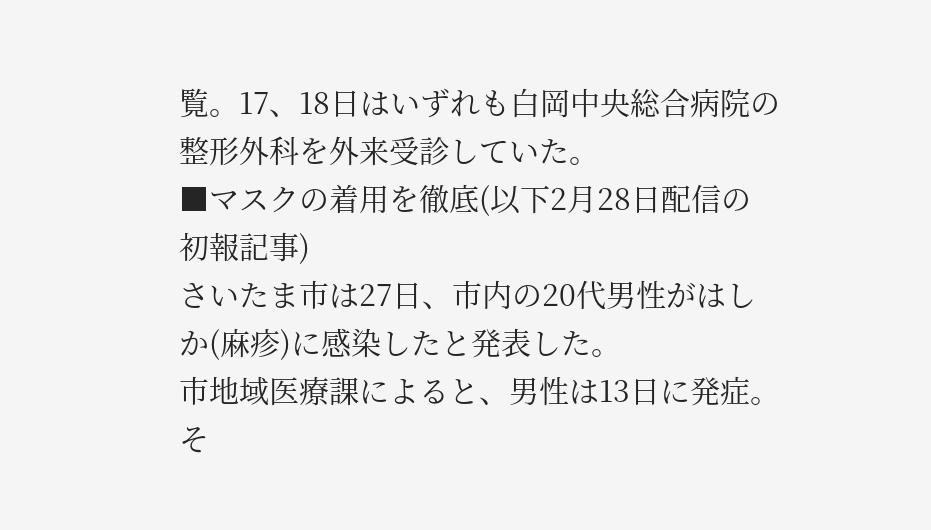覧。17、18日はいずれも白岡中央総合病院の整形外科を外来受診していた。
■マスクの着用を徹底(以下2月28日配信の初報記事)
さいたま市は27日、市内の20代男性がはしか(麻疹)に感染したと発表した。
市地域医療課によると、男性は13日に発症。そ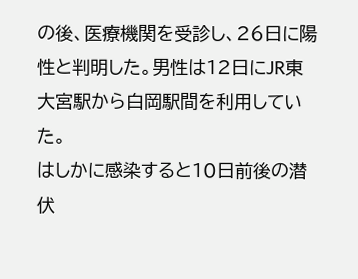の後、医療機関を受診し、26日に陽性と判明した。男性は12日にJR東大宮駅から白岡駅間を利用していた。
はしかに感染すると10日前後の潜伏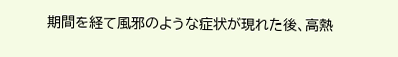期間を経て風邪のような症状が現れた後、高熱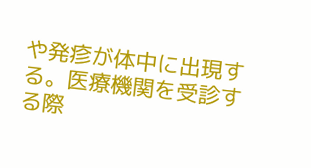や発疹が体中に出現する。医療機関を受診する際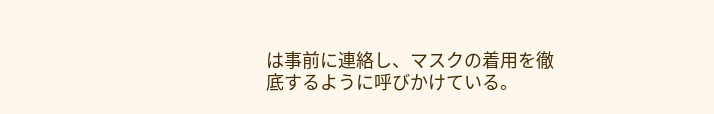は事前に連絡し、マスクの着用を徹底するように呼びかけている。